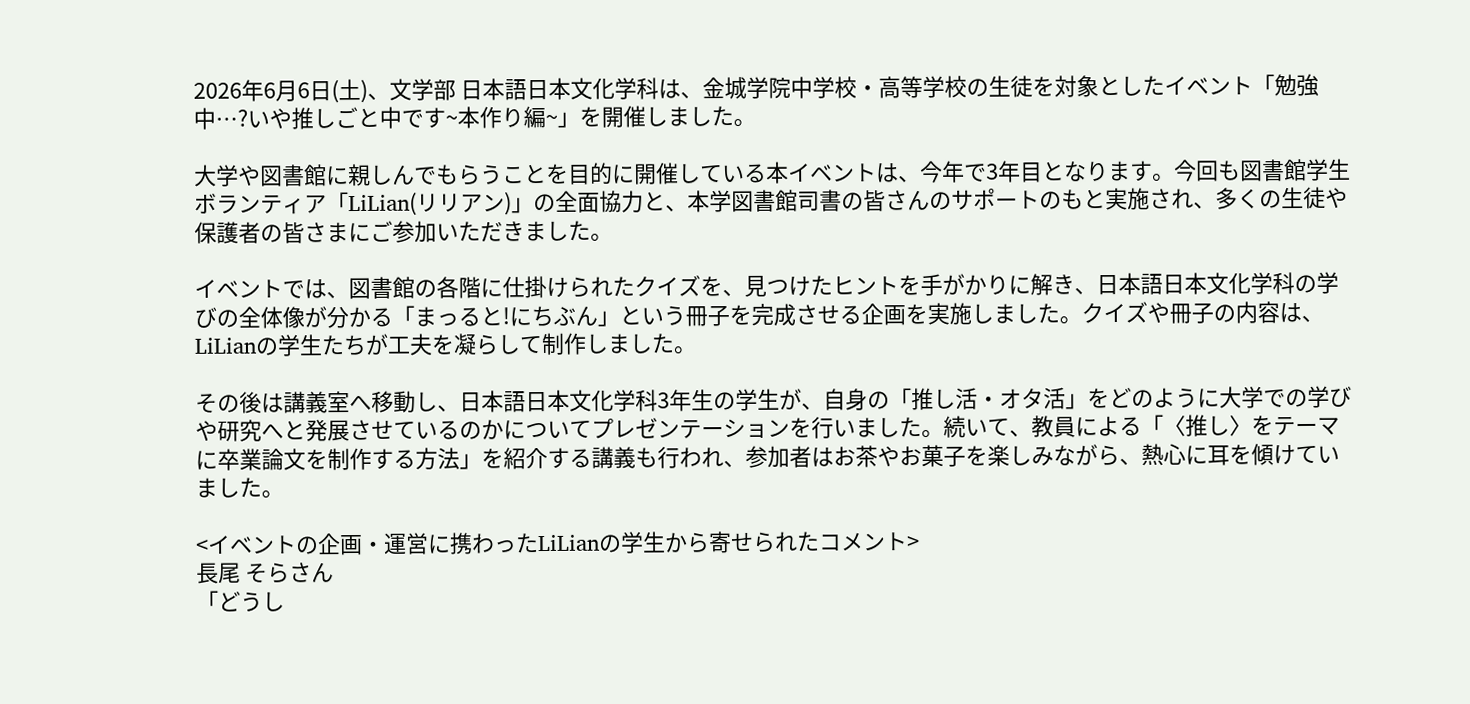2026年6月6日(土)、文学部 日本語日本文化学科は、金城学院中学校・高等学校の生徒を対象としたイベント「勉強中…?いや推しごと中です~本作り編~」を開催しました。

大学や図書館に親しんでもらうことを目的に開催している本イベントは、今年で3年目となります。今回も図書館学生ボランティア「LiLian(リリアン)」の全面協力と、本学図書館司書の皆さんのサポートのもと実施され、多くの生徒や保護者の皆さまにご参加いただきました。

イベントでは、図書館の各階に仕掛けられたクイズを、見つけたヒントを手がかりに解き、日本語日本文化学科の学びの全体像が分かる「まっると!にちぶん」という冊子を完成させる企画を実施しました。クイズや冊子の内容は、LiLianの学生たちが工夫を凝らして制作しました。

その後は講義室へ移動し、日本語日本文化学科3年生の学生が、自身の「推し活・オタ活」をどのように大学での学びや研究へと発展させているのかについてプレゼンテーションを行いました。続いて、教員による「〈推し〉をテーマに卒業論文を制作する方法」を紹介する講義も行われ、参加者はお茶やお菓子を楽しみながら、熱心に耳を傾けていました。

<イベントの企画・運営に携わったLiLianの学生から寄せられたコメント>
長尾 そらさん
「どうし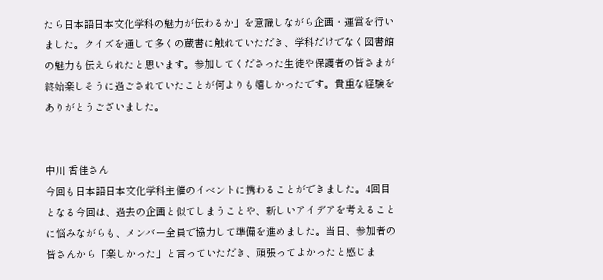たら日本語日本文化学科の魅力が伝わるか」を意識しながら企画・運営を行いました。クイズを通して多くの蔵書に触れていただき、学科だけでなく図書館の魅力も伝えられたと思います。参加してくださった生徒や保護者の皆さまが終始楽しそうに過ごされていたことが何よりも嬉しかったです。貴重な経験をありがとうございました。


中川 香佳さん
今回も日本語日本文化学科主催のイベントに携わることができました。4回目となる今回は、過去の企画と似てしまうことや、新しいアイデアを考えることに悩みながらも、メンバー全員で協力して準備を進めました。当日、参加者の皆さんから「楽しかった」と言っていただき、頑張ってよかったと感じま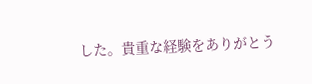した。貴重な経験をありがとう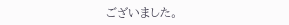ございました。